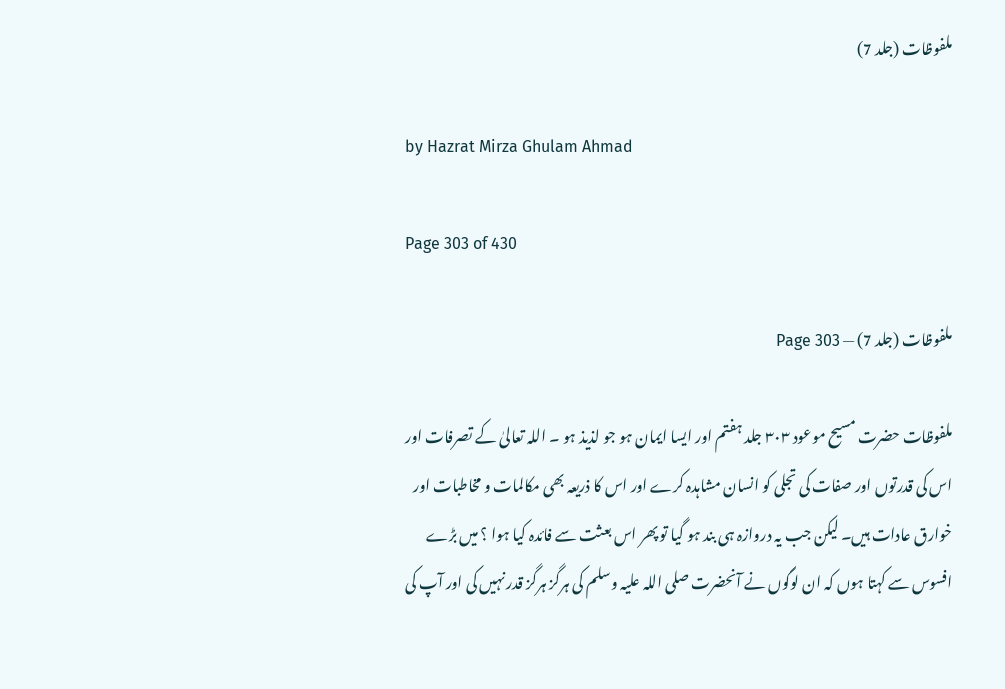ملفوظات (جلد 7)

by Hazrat Mirza Ghulam Ahmad

Page 303 of 430

ملفوظات (جلد 7) — Page 303

ملفوظات حضرت مسیح موعود ۳۰۳ جلد ہفتم اور ایسا ایمان ہو جو لذیذ ہو ۔ اللہ تعالیٰ کے تصرفات اور اس کی قدرتوں اور صفات کی تجلی کو انسان مشاہدہ کرے اور اس کا ذریعہ بھی مکالمات و مخاطبات اور خوارق عادات ہیں۔ لیکن جب یہ دروازہ ہی بند ہو گیا تو پھر اس بعثت سے فائدہ کیا ہوا ؟ میں بڑے افسوس سے کہتا ہوں کہ ان لوگوں نے آنحضرت صلی اللہ علیہ وسلم کی ہرگز ہرگز قدر نہیں کی اور آپ کی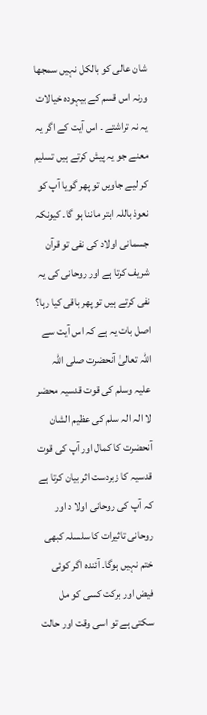شان عالی کو بالکل نہیں سمجھا ورنہ اس قسم کے بیہودہ خیالات یہ نہ تراشتے ۔ اس آیت کے اگر یہ معنے جو یہ پیش کرتے ہیں تسلیم کر لیے جاویں تو پھر گویا آپ کو نعوذ باللہ ابتر ماننا ہو گا۔ کیونکہ جسمانی اولاد کی نفی تو قرآن شریف کرتا ہے اور روحانی کی یہ نفی کرتے ہیں تو پھر باقی کیا رہا؟ اصل بات یہ ہے کہ اس آیت سے اللہ تعالیٰ آنحضرت صلی اللہ علیہ وسلم کی قوت قدسیہ محضر لا الہ الہ سلم کی عظیم الشان آنحضرت کا کمال اور آپ کی قوت قدسیہ کا زبردست اثر بیان کرتا ہے کہ آپ کی روحانی اولا د اور روحانی تاثیرات کا سلسلہ کبھی ختم نہیں ہوگا۔ آئندہ اگر کوئی فیض اور برکت کسی کو مل سکتی ہے تو اسی وقت اور حالت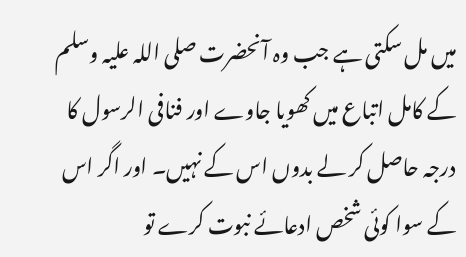میں مل سکتی ہے جب وہ آنحضرت صلی اللہ علیہ وسلم کے کامل اتباع میں کھویا جاوے اور فنافی الرسول کا درجہ حاصل کر لے بدوں اس کے نہیں۔ اور اگر اس کے سوا کوئی شخص ادعائے نبوت کرے تو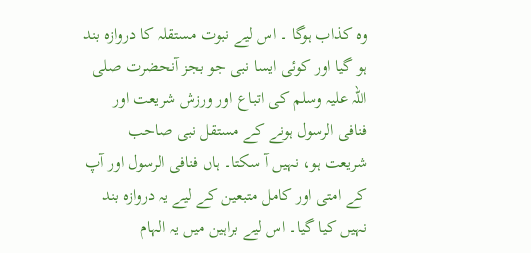وہ کذاب ہوگا ۔ اس لیے نبوت مستقلہ کا دروازہ بند ہو گیا اور کوئی ایسا نبی جو بجز آنحضرت صلی اللہ علیہ وسلم کی اتباع اور ورزش شریعت اور فنافی الرسول ہونے کے مستقل نبی صاحب شریعت ہو، نہیں آ سکتا۔ ہاں فنافی الرسول اور آپ کے امتی اور کامل متبعین کے لیے یہ دروازہ بند نہیں کیا گیا۔ اس لیے براہین میں یہ الہام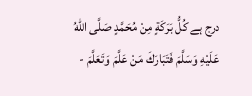درج ہے كُلُّ بَرَكَةٍ مِنْ مُحَمَّدٍ صَلَّى اللهُ عَلَيْهِ وَسَلَّمَ فَتَبَارَكَ مَنْ عَلَّمَ وَتَعَلَّمَ -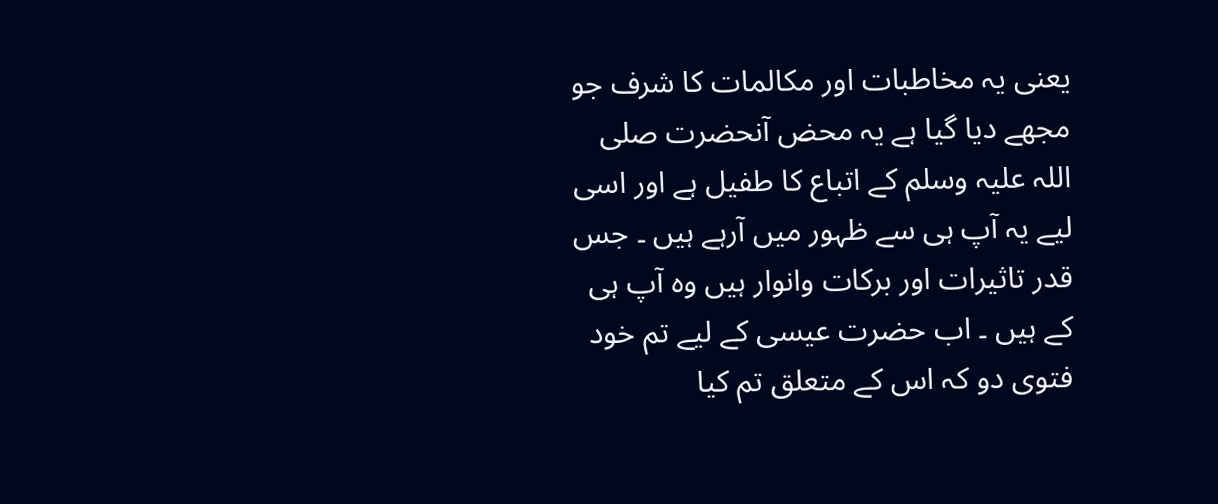یعنی یہ مخاطبات اور مکالمات کا شرف جو مجھے دیا گیا ہے یہ محض آنحضرت صلی اللہ علیہ وسلم کے اتباع کا طفیل ہے اور اسی لیے یہ آپ ہی سے ظہور میں آرہے ہیں ۔ جس قدر تاثیرات اور برکات وانوار ہیں وہ آپ ہی کے ہیں ۔ اب حضرت عیسی کے لیے تم خود فتوی دو کہ اس کے متعلق تم کیا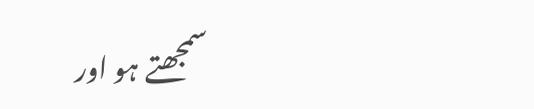سمجھتے ہو اور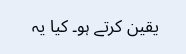یقین کرتے ہو۔ کیا یہ